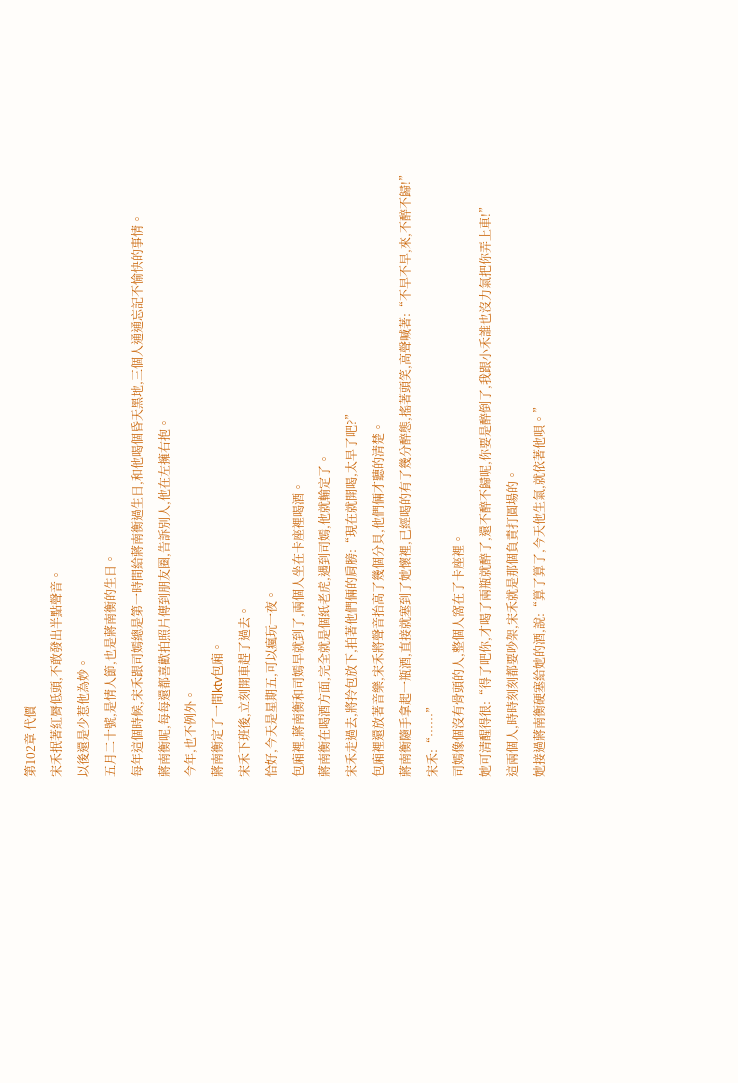第102章 代價
宋禾抿著紅脣低頭,不敢發出半點聲音。
以後還是少惹他為妙。
五月二十號,是情人節,也是蔣南衡的生日。
每年這個時候,宋禾跟司嫣總是第一時間給蔣南衡過生日,和他喝個昏天黑地,三個人通通忘記不愉快的事情。
蔣南衡呢,每每還都喜歡拍照片傳到朋友圈,告訴別人,他在左擁右抱。
今年,也不例外。
蔣南衡定了一間ktv包廂。
宋禾下班後,立刻開車趕了過去。
恰好,今天是星期五,可以瘋玩一夜。
包廂裡,蔣南衡和司嫣早就到了,兩個人坐在卡座裡喝酒。
蔣南衡在喝酒方面,完全就是個紙老虎,遇到司嫣,他就輸定了。
宋禾走過去,將拎包放下,拍著他們倆的肩膀:“現在就開喝,太早了吧?”
包廂裡還放著音樂,宋禾將聲音抬高了幾個分貝,他們倆才聽的清楚。
蔣南衡隨手拿起一瓶酒,直接就塞到了她懷裡,已經喝的有了幾分醉態,搖著頭笑,高聲喊著:“不早不早,來,不醉不歸!”
宋禾:“……”
司嫣像個沒有骨頭的人,整個人窩在了卡座裡。
她可清醒得很:“得了吧你,才喝了兩瓶就醉了,還不醉不歸呢,你要是醉倒了,我跟小禾誰也沒力氣把你弄上車!”
這兩個人,時時刻刻都要吵架,宋禾就是那個負責打圓場的。
她接過蔣南衡硬塞給她的酒,說:“算了算了,今天他生氣,就依著他唄。”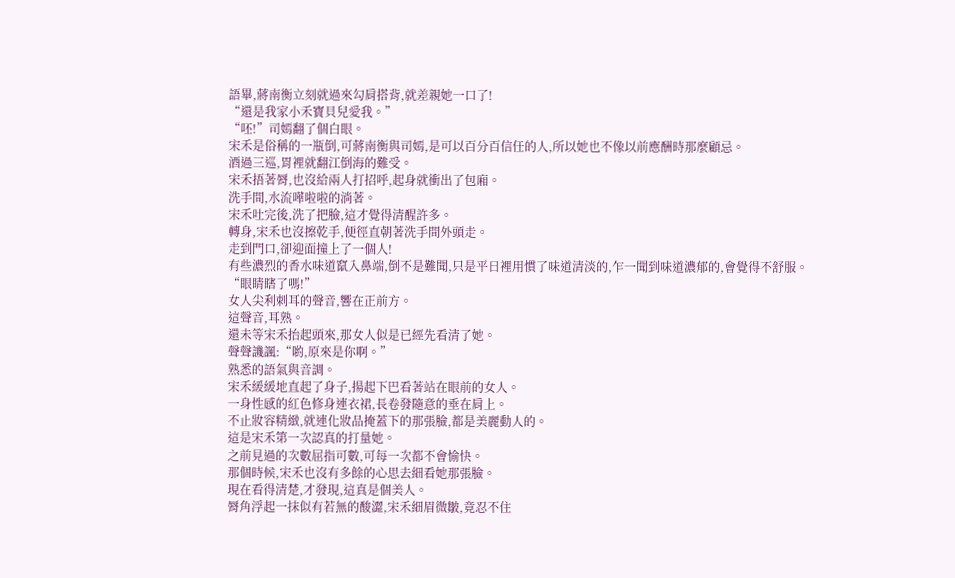語畢,蔣南衡立刻就過來勾肩搭背,就差親她一口了!
“還是我家小禾寶貝兒愛我。”
“呸!”司嫣翻了個白眼。
宋禾是俗稱的一瓶倒,可蔣南衡與司嫣,是可以百分百信任的人,所以她也不像以前應酬時那麼顧忌。
酒過三巡,胃裡就翻江倒海的難受。
宋禾捂著脣,也沒給兩人打招呼,起身就衝出了包廂。
洗手間,水流嘩啦啦的淌著。
宋禾吐完後,洗了把臉,這才覺得清醒許多。
轉身,宋禾也沒擦乾手,便徑直朝著洗手間外頭走。
走到門口,卻迎面撞上了一個人!
有些濃烈的香水味道竄入鼻端,倒不是難聞,只是平日裡用慣了味道清淡的,乍一聞到味道濃郁的,會覺得不舒服。
“眼睛瞎了嗎!”
女人尖利刺耳的聲音,響在正前方。
這聲音,耳熟。
還未等宋禾抬起頭來,那女人似是已經先看清了她。
聲聲譏諷:“喲,原來是你啊。”
熟悉的語氣與音調。
宋禾緩緩地直起了身子,揚起下巴看著站在眼前的女人。
一身性感的紅色修身連衣裙,長卷發隨意的垂在肩上。
不止妝容精緻,就連化妝品掩蓋下的那張臉,都是美麗動人的。
這是宋禾第一次認真的打量她。
之前見過的次數屈指可數,可每一次都不會愉快。
那個時候,宋禾也沒有多餘的心思去細看她那張臉。
現在看得清楚,才發現,這真是個美人。
脣角浮起一抹似有若無的酸澀,宋禾細眉微皺,竟忍不住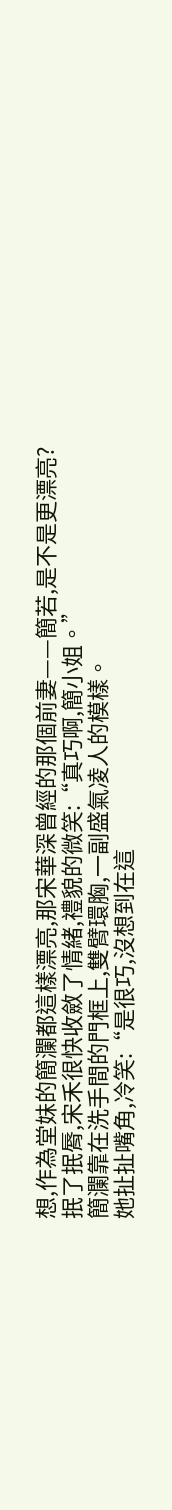想,作為堂妹的簡瀾都這樣漂亮,那宋華深曾經的那個前妻——簡若,是不是更漂亮?
抿了抿脣,宋禾很快收斂了情緒,禮貌的微笑:“真巧啊,簡小姐。”
簡瀾靠在洗手間的門框上,雙臂環胸,一副盛氣凌人的模樣。
她扯扯嘴角,冷笑:“是很巧,沒想到在這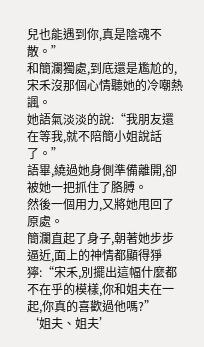兒也能遇到你,真是陰魂不散。”
和簡瀾獨處,到底還是尷尬的,宋禾沒那個心情聽她的冷嘲熱諷。
她語氣淡淡的說:“我朋友還在等我,就不陪簡小姐說話了。”
語畢,繞過她身側準備離開,卻被她一把抓住了胳膊。
然後一個用力,又將她甩回了原處。
簡瀾直起了身子,朝著她步步逼近,面上的神情都顯得猙獰:“宋禾,別擺出這幅什麼都不在乎的模樣,你和姐夫在一起,你真的喜歡過他嗎?”
‘姐夫、姐夫’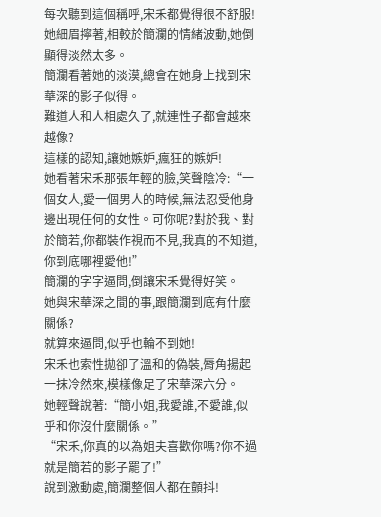每次聽到這個稱呼,宋禾都覺得很不舒服!
她細眉擰著,相較於簡瀾的情緒波動,她倒顯得淡然太多。
簡瀾看著她的淡漠,總會在她身上找到宋華深的影子似得。
難道人和人相處久了,就連性子都會越來越像?
這樣的認知,讓她嫉妒,瘋狂的嫉妒!
她看著宋禾那張年輕的臉,笑聲陰冷:“一個女人,愛一個男人的時候,無法忍受他身邊出現任何的女性。可你呢?對於我、對於簡若,你都裝作視而不見,我真的不知道,你到底哪裡愛他!”
簡瀾的字字逼問,倒讓宋禾覺得好笑。
她與宋華深之間的事,跟簡瀾到底有什麼關係?
就算來逼問,似乎也輪不到她!
宋禾也索性拋卻了溫和的偽裝,脣角揚起一抹冷然來,模樣像足了宋華深六分。
她輕聲說著:“簡小姐,我愛誰,不愛誰,似乎和你沒什麼關係。”
“宋禾,你真的以為姐夫喜歡你嗎?你不過就是簡若的影子罷了!”
說到激動處,簡瀾整個人都在顫抖!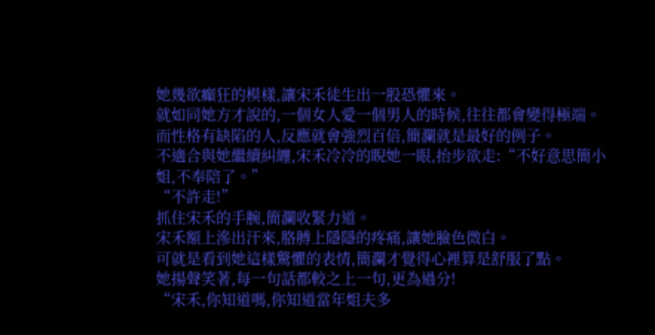她幾欲癲狂的模樣,讓宋禾徒生出一股恐懼來。
就如同她方才說的,一個女人愛一個男人的時候,往往都會變得極端。
而性格有缺陷的人,反應就會強烈百倍,簡瀾就是最好的例子。
不適合與她繼續糾纏,宋禾冷冷的睨她一眼,抬步欲走:“不好意思簡小姐,不奉陪了。”
“不許走!”
抓住宋禾的手腕,簡瀾收緊力道。
宋禾額上滲出汗來,胳膊上隱隱的疼痛,讓她臉色微白。
可就是看到她這樣驚懼的表情,簡瀾才覺得心裡算是舒服了點。
她揚聲笑著,每一句話都較之上一句,更為過分!
“宋禾,你知道嗎,你知道當年姐夫多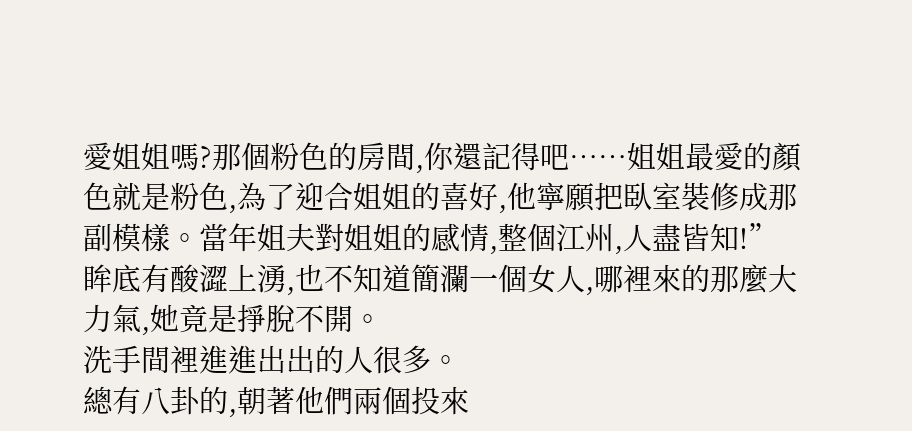愛姐姐嗎?那個粉色的房間,你還記得吧……姐姐最愛的顏色就是粉色,為了迎合姐姐的喜好,他寧願把臥室裝修成那副模樣。當年姐夫對姐姐的感情,整個江州,人盡皆知!”
眸底有酸澀上湧,也不知道簡瀾一個女人,哪裡來的那麼大力氣,她竟是掙脫不開。
洗手間裡進進出出的人很多。
總有八卦的,朝著他們兩個投來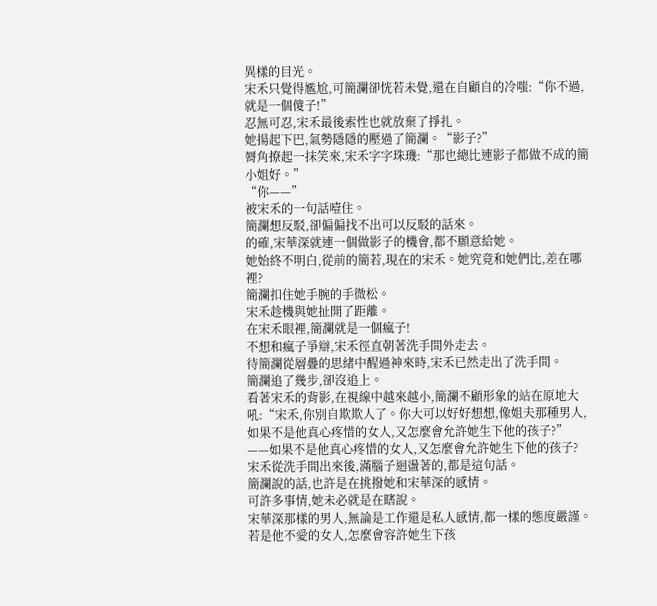異樣的目光。
宋禾只覺得尷尬,可簡瀾卻恍若未覺,還在自顧自的冷嗤:“你不過,就是一個傻子!”
忍無可忍,宋禾最後索性也就放棄了掙扎。
她揚起下巴,氣勢隱隱的壓過了簡瀾。“影子?”
脣角撩起一抹笑來,宋禾字字珠璣:“那也總比連影子都做不成的簡小姐好。”
“你——”
被宋禾的一句話噎住。
簡瀾想反駁,卻偏偏找不出可以反駁的話來。
的確,宋華深就連一個做影子的機會,都不願意給她。
她始終不明白,從前的簡若,現在的宋禾。她究竟和她們比,差在哪裡?
簡瀾扣住她手腕的手微松。
宋禾趁機與她扯開了距離。
在宋禾眼裡,簡瀾就是一個瘋子!
不想和瘋子爭辯,宋禾徑直朝著洗手間外走去。
待簡瀾從層疊的思緒中醒過神來時,宋禾已然走出了洗手間。
簡瀾追了幾步,卻沒追上。
看著宋禾的背影,在視線中越來越小,簡瀾不顧形象的站在原地大吼:“宋禾,你別自欺欺人了。你大可以好好想想,像姐夫那種男人,如果不是他真心疼惜的女人,又怎麼會允許她生下他的孩子?”
——如果不是他真心疼惜的女人,又怎麼會允許她生下他的孩子?
宋禾從洗手間出來後,滿腦子迴盪著的,都是這句話。
簡瀾說的話,也許是在挑撥她和宋華深的感情。
可許多事情,她未必就是在瞎說。
宋華深那樣的男人,無論是工作還是私人感情,都一樣的態度嚴謹。
若是他不愛的女人,怎麼會容許她生下孩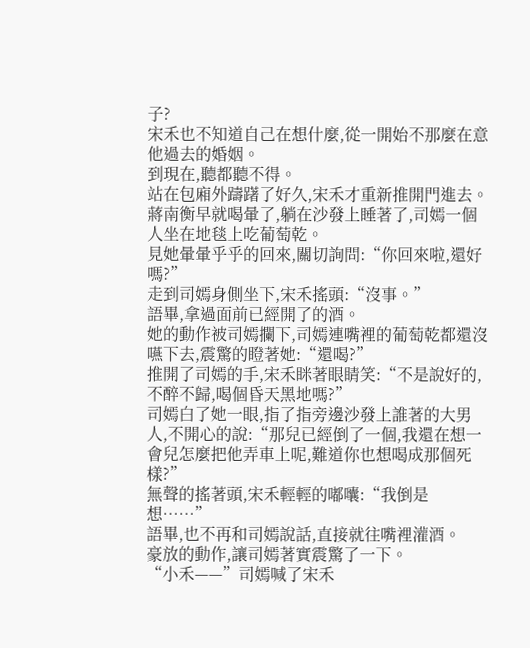子?
宋禾也不知道自己在想什麼,從一開始不那麼在意他過去的婚姻。
到現在,聽都聽不得。
站在包廂外躊躇了好久,宋禾才重新推開門進去。
蔣南衡早就喝暈了,躺在沙發上睡著了,司嫣一個人坐在地毯上吃葡萄乾。
見她暈暈乎乎的回來,關切詢問:“你回來啦,還好嗎?”
走到司嫣身側坐下,宋禾搖頭:“沒事。”
語畢,拿過面前已經開了的酒。
她的動作被司嫣攔下,司嫣連嘴裡的葡萄乾都還沒嚥下去,震驚的瞪著她:“還喝?”
推開了司嫣的手,宋禾眯著眼睛笑:“不是說好的,不醉不歸,喝個昏天黑地嗎?”
司嫣白了她一眼,指了指旁邊沙發上誰著的大男人,不開心的說:“那兒已經倒了一個,我還在想一會兒怎麼把他弄車上呢,難道你也想喝成那個死樣?”
無聲的搖著頭,宋禾輕輕的嘟囔:“我倒是想……”
語畢,也不再和司嫣說話,直接就往嘴裡灌酒。
豪放的動作,讓司嫣著實震驚了一下。
“小禾——”司嫣喊了宋禾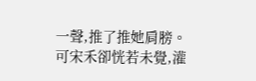一聲,推了推她肩膀。
可宋禾卻恍若未覺,灌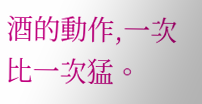酒的動作,一次比一次猛。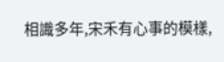相識多年,宋禾有心事的模樣,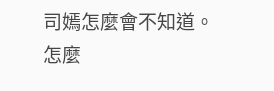司嫣怎麼會不知道。
怎麼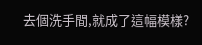去個洗手間,就成了這幅模樣?